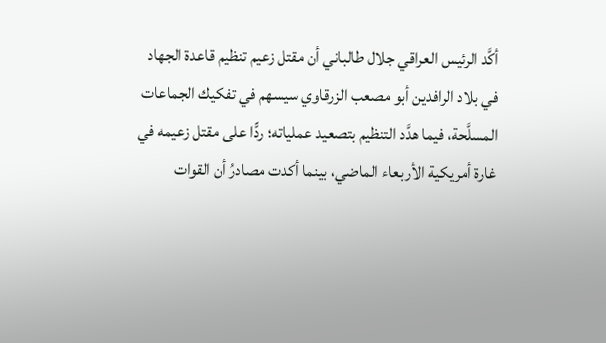أكَّد الرئيس العراقي جلال طالباني أن مقتل زعيم تنظيم قاعدة الجهاد في بلاد الرافدين أبو مصعب الزرقاوي سيسهم في تفكيك الجماعات المسلَّحة، فيما هدَّد التنظيم بتصعيد عملياته؛ ردًّا على مقتل زعيمه في غارة أمريكية الأربعاء الماضي، بينما أكدت مصادرُ أن القوات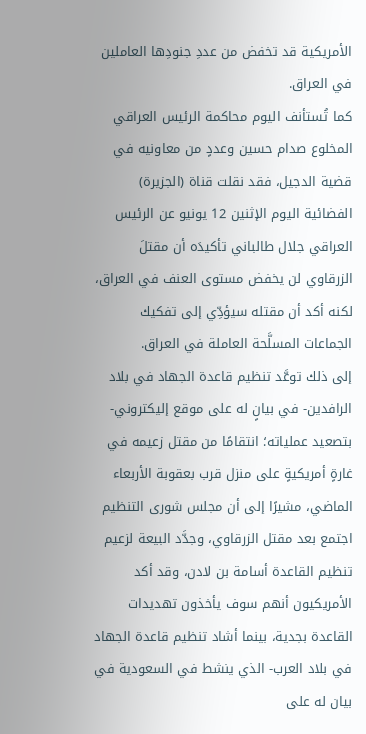الأمريكية قد تخفض من عددِ جنودِها العاملين في العراق.
كما تُستأنف اليوم محاكمة الرئيس العراقي المخلوع صدام حسين وعددٍ من معاونيه في قضية الدجيل، فقد نقلت قناة (الجزيرة) الفضائية اليوم الإثنين 12 يونيو عن الرئيس العراقي جلال طالباني تأكيدَه أن مقتلَ الزرقاوي لن يخفض مستوى العنف في العراق، لكنه أكد أن مقتله سيؤدِّي إلى تفكيك الجماعات المسلَّحة العاملة في العراق.
إلى ذلك توعَّد تنظيم قاعدة الجهاد في بلاد الرافدين- في بيانٍ له على موقع إليكتروني- بتصعيد عملياته؛ انتقامًا من مقتل زعيمه في غارةٍ أمريكيةٍ على منزل قرب بعقوبة الأربعاء الماضي، مشيرًا إلى أن مجلس شورى التنظيم اجتمع بعد مقتل الزرقاوي، وجدَّد البيعة لزعيم تنظيم القاعدة أسامة بن لادن، وقد أكد الأمريكيون أنهم سوف يأخذون تهديدات القاعدة بجدية، بينما أشاد تنظيم قاعدة الجهاد في بلاد العرب- الذي ينشط في السعودية في بيان له على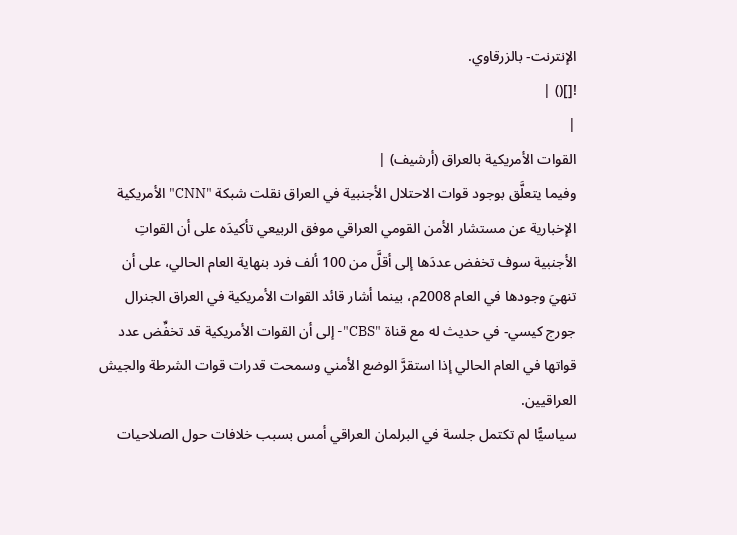الإنترنت- بالزرقاوي.
![]() |
|
القوات الأمريكية بالعراق (أرشيف) |
وفيما يتعلَّق بوجود قوات الاحتلال الأجنبية في العراق نقلت شبكة "CNN" الأمريكية الإخبارية عن مستشار الأمن القومي العراقي موفق الربيعي تأكيدَه على أن القواتِ الأجنبية سوف تخفض عددَها إلى أقلَّ من 100 ألف فرد بنهاية العام الحالي، على أن تنهيَ وجودها في العام 2008م، بينما أشار قائد القوات الأمريكية في العراق الجنرال جورج كيسي- في حديث له مع قناة "CBS"- إلى أن القوات الأمريكية قد تخفِّض عدد قواتها في العام الحالي إذا استقرَّ الوضع الأمني وسمحت قدرات قوات الشرطة والجيش العراقيين.
سياسيًّا لم تكتمل جلسة في البرلمان العراقي أمس بسبب خلافات حول الصلاحيات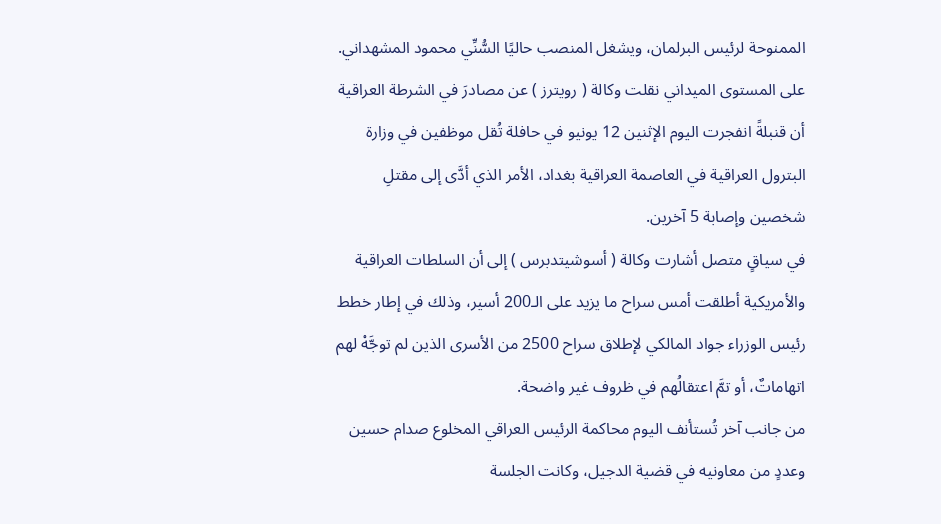الممنوحة لرئيس البرلمان، ويشغل المنصب حاليًا السُّنِّي محمود المشهداني.
على المستوى الميداني نقلت وكالة ( رويترز ) عن مصادرَ في الشرطة العراقية أن قنبلةً انفجرت اليوم الإثنين 12 يونيو في حافلة تُقل موظفين في وزارة البترول العراقية في العاصمة العراقية بغداد، الأمر الذي أدَّى إلى مقتلِ شخصين وإصابة 5 آخرين.
في سياقٍ متصل أشارت وكالة ( أسوشيتدبرس ) إلى أن السلطات العراقية والأمريكية أطلقت أمس سراح ما يزيد على الـ200 أسير، وذلك في إطار خطط رئيس الوزراء جواد المالكي لإطلاق سراح 2500 من الأسرى الذين لم توجَّهْ لهم اتهاماتٌ، أو تمَّ اعتقالُهم في ظروف غير واضحة.
من جانب آخر تُستأنف اليوم محاكمة الرئيس العراقي المخلوع صدام حسين وعددٍ من معاونيه في قضية الدجيل، وكانت الجلسة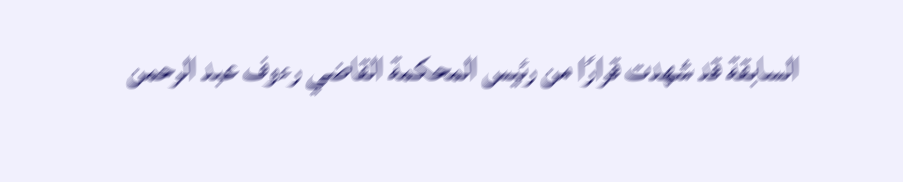السابقة قد شهدت قرارًا من رئيس المحكمة القاضي رءوف عبد الرحمن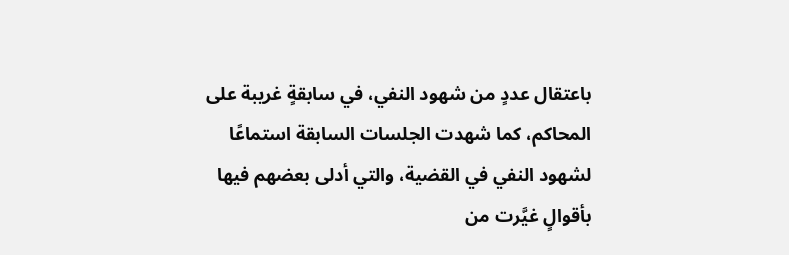باعتقال عددٍ من شهود النفي، في سابقةٍ غريبة على المحاكم، كما شهدت الجلسات السابقة استماعًا لشهود النفي في القضية، والتي أدلى بعضهم فيها بأقوالٍ غيَّرت من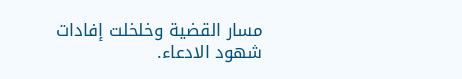مسار القضية وخلخلت إفادات شهود الادعاء.